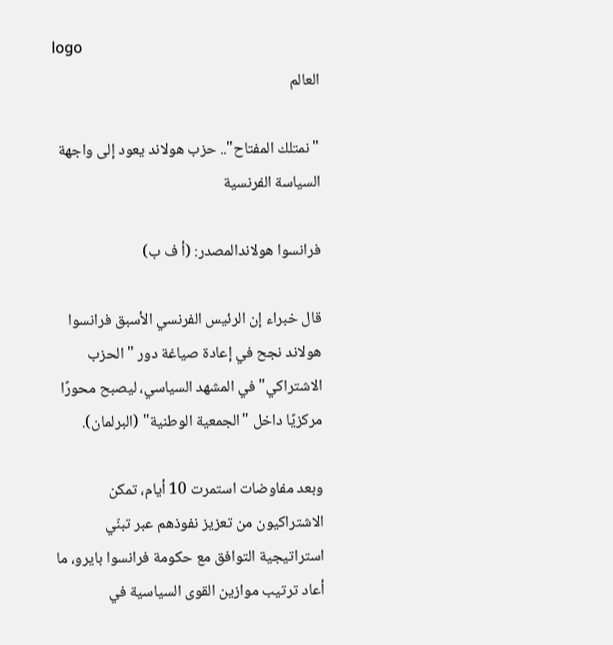logo
العالم

"نمتلك المفتاح".. حزب هولاند يعود إلى واجهة السياسة الفرنسية

فرانسوا هولاندالمصدر: (أ ف ب)

قال خبراء إن الرئيس الفرنسي الأسبق فرانسوا هولاند نجح في إعادة صياغة دور "الحزب الاشتراكي" في المشهد السياسي، ليصبح محورًا مركزيًا داخل "الجمعية الوطنية" (البرلمان).

وبعد مفاوضات استمرت 10 أيام، تمكن الاشتراكيون من تعزيز نفوذهم عبر تبنّي استراتيجية التوافق مع حكومة فرانسوا بايرو، ما أعاد ترتيب موازين القوى السياسية في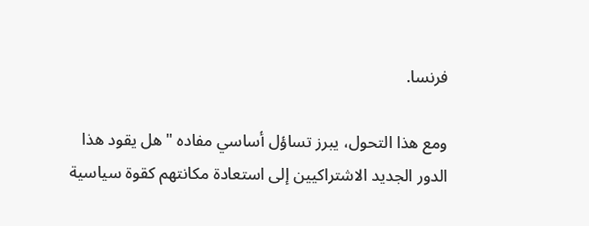فرنسا.

ومع هذا التحول، يبرز تساؤل أساسي مفاده "هل يقود هذا الدور الجديد الاشتراكيين إلى استعادة مكانتهم كقوة سياسية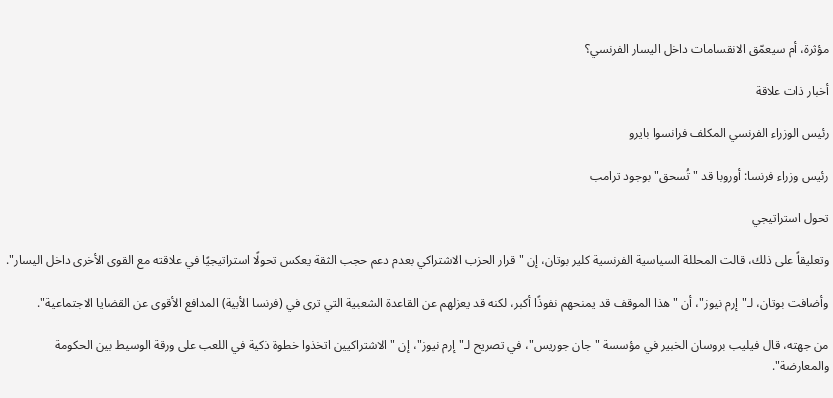مؤثرة، أم سيعمّق الانقسامات داخل اليسار الفرنسي؟

أخبار ذات علاقة

رئيس الوزراء الفرنسي المكلف فرانسوا بايرو

رئيس وزراء فرنسا: أوروبا قد "تُسحق" بوجود ترامب

تحول استراتيجي

وتعليقاً على ذلك، قالت المحللة السياسية الفرنسية كلير بوتان، إن "قرار الحزب الاشتراكي بعدم دعم حجب الثقة يعكس تحولًا استراتيجيًا في علاقته مع القوى الأخرى داخل اليسار".

وأضافت بوتان، لـ"إرم نيوز"، أن "هذا الموقف قد يمنحهم نفوذًا أكبر، لكنه قد يعزلهم عن القاعدة الشعبية التي ترى في (فرنسا الأبية) المدافع الأقوى عن القضايا الاجتماعية".

من جهته، قال فيليب بروسان الخبير في مؤسسة "جان جوريس"، في تصريح لـ"إرم نيوز"، إن "الاشتراكيين اتخذوا خطوة ذكية في اللعب على ورقة الوسيط بين الحكومة والمعارضة".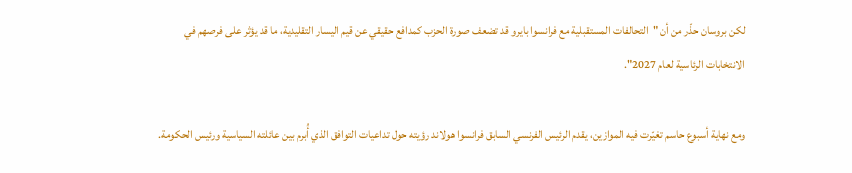لكن بروسان حذّر من أن "التحالفات المستقبلية مع فرانسوا بايرو قد تضعف صورة الحزب كمدافع حقيقي عن قيم اليسار التقليدية، ما قد يؤثر على فرصهم في الانتخابات الرئاسية لعام 2027".

ومع نهاية أسبوع حاسم تغيّرت فيه الموازين، يقدم الرئيس الفرنسي السابق فرانسوا هولاند رؤيته حول تداعيات التوافق الذي أُبرم بين عائلته السياسية ورئيس الحكومة.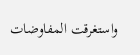واستغرقت المفاوضات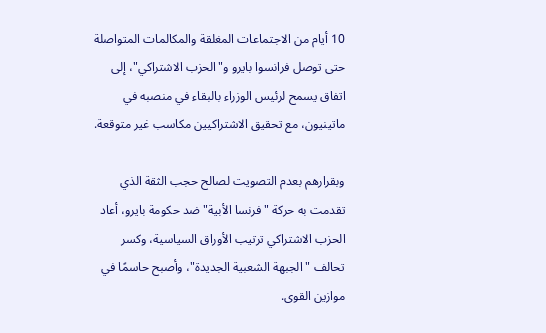10 أيام من الاجتماعات المغلقة والمكالمات المتواصلة حتى توصل فرانسوا بايرو و"الحزب الاشتراكي"، إلى اتفاق يسمح لرئيس الوزراء بالبقاء في منصبه في ماتينيون، مع تحقيق الاشتراكيين مكاسب غير متوقعة.

وبقرارهم بعدم التصويت لصالح حجب الثقة الذي تقدمت به حركة "فرنسا الأبية" ضد حكومة بايرو، أعاد الحزب الاشتراكي ترتيب الأوراق السياسية، وكسر تحالف "الجبهة الشعبية الجديدة"، وأصبح حاسمًا في موازين القوى.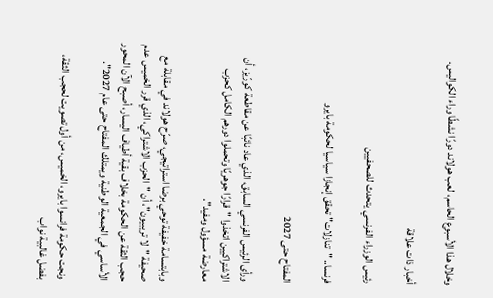وخلال هذا الأسبوع الحاسم، لعب هولاند دورًا نشطًا وراء الكواليس.

أخبار ذات علاقة

رئيس الوزراء الفرنسي يتحدث للصحفيين

فرنسا.. "تنازلات" تحقق إنجازا سياسيا لحكومة بايرو

المفتاح حتى 2027

ورأى الرئيس الفرنسي السابق، الذي عاد نائبًا عن مقاطعة كورّيز، أن الاشتراكيين اتخذوا "قرارًا جوهريًا وتحملوا دورهم الكامل كحزب معارضة مسؤول ومفيد".

وبابتسامة خفيفة توحي برضا استراتيجي، صرّح هولاند في مقابلة مع صحيفة "لا تريبيون"، أن "الحزب الاشتراكي، الذي قرر الخميس عدم حجب الثقة عن الحكومة بخلاف بقية أطياف اليسار، أصبح الآن المحور الأساسي في الجمعية الوطنية ويمتلك المفتاح حتى عام 2027".

ونجت حكومة فرانسوا بايرو، الخميس، من أول تصويت لحجب الثقة، بفضل غالبية نواب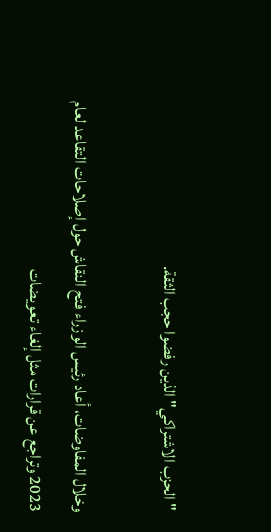"الحزب الاشتراكي" الذين رفضوا حجب الثقة.

وخلال المفاوضات، أعاد رئيس الوزراء فتح النقاش حول إصلاحات التقاعد لعام 2023 وتراجع عن قرارات مثل إلغاء تعويضات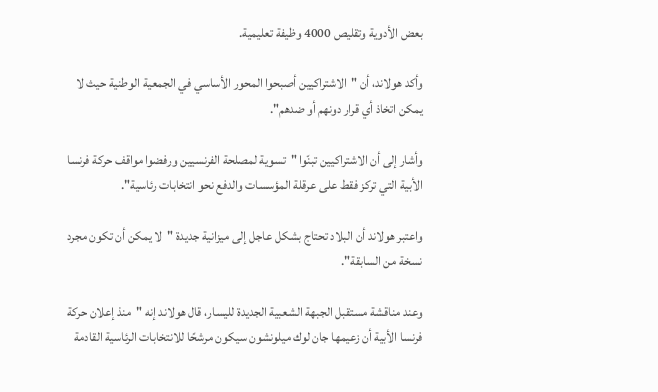بعض الأدوية وتقليص 4000 وظيفة تعليمية.

وأكد هولاند، أن "الاشتراكيين أصبحوا المحور الأساسي في الجمعية الوطنية حيث لا يمكن اتخاذ أي قرار دونهم أو ضدهم".

وأشار إلى أن الاشتراكيين تبنّوا "تسوية لمصلحة الفرنسيين ورفضوا مواقف حركة فرنسا الأبية التي تركز فقط على عرقلة المؤسسات والدفع نحو انتخابات رئاسية".

واعتبر هولاند أن البلاد تحتاج بشكل عاجل إلى ميزانية جديدة "لا يمكن أن تكون مجرد نسخة من السابقة".

وعند مناقشة مستقبل الجبهة الشعبية الجديدة لليسار، قال هولاند إنه "منذ إعلان حركة فرنسا الأبية أن زعيمها جان لوك ميلونشون سيكون مرشحًا للانتخابات الرئاسية القادمة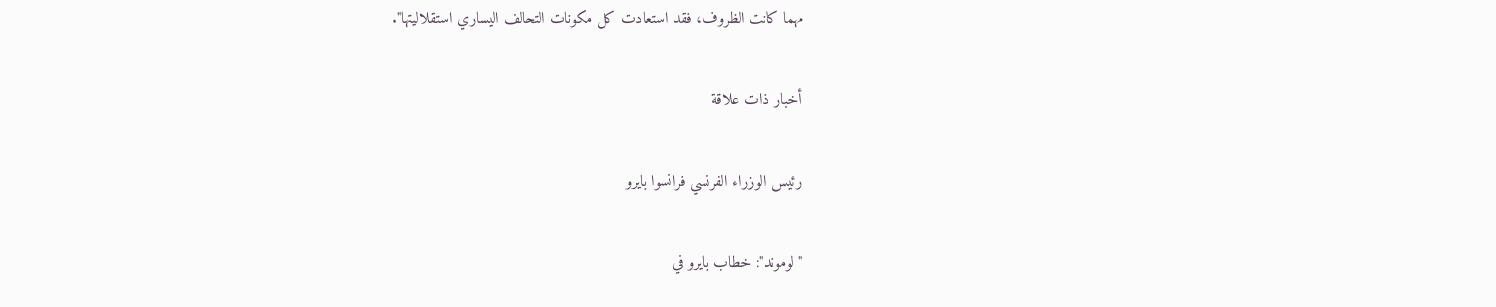مهما كانت الظروف، فقد استعادت كل مكونات التحالف اليساري استقلاليتها".

أخبار ذات علاقة

رئيس الوزراء الفرنسي فرانسوا بايرو

"لوموند": خطاب بايرو في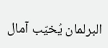البرلمان يُخيّب آمال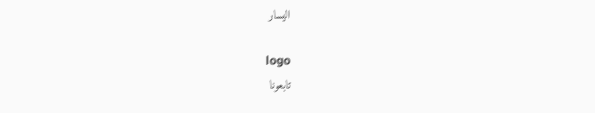اليسار

logo
تابعونا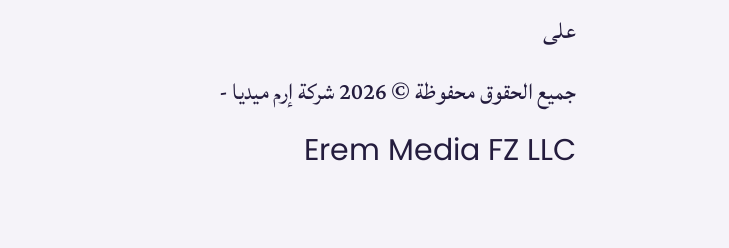على
جميع الحقوق محفوظة © 2026 شركة إرم ميديا - Erem Media FZ LLC